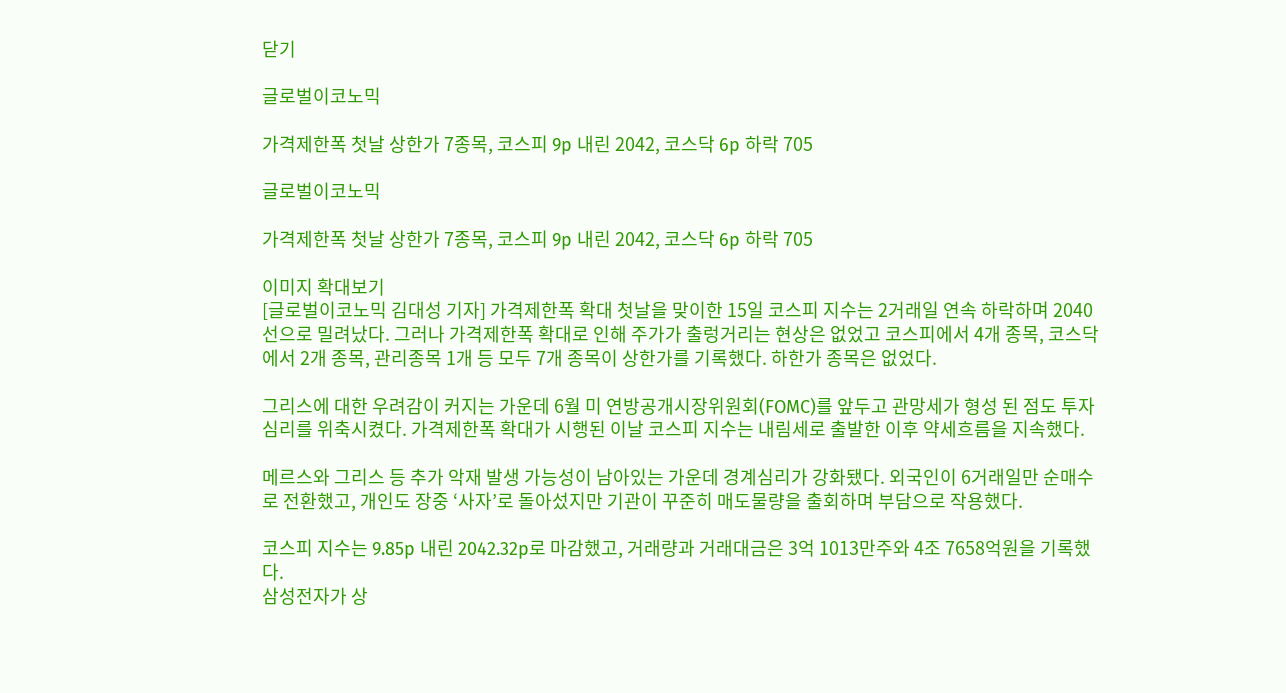닫기

글로벌이코노믹

가격제한폭 첫날 상한가 7종목, 코스피 9p 내린 2042, 코스닥 6p 하락 705

글로벌이코노믹

가격제한폭 첫날 상한가 7종목, 코스피 9p 내린 2042, 코스닥 6p 하락 705

이미지 확대보기
[글로벌이코노믹 김대성 기자] 가격제한폭 확대 첫날을 맞이한 15일 코스피 지수는 2거래일 연속 하락하며 2040선으로 밀려났다. 그러나 가격제한폭 확대로 인해 주가가 출렁거리는 현상은 없었고 코스피에서 4개 종목, 코스닥에서 2개 종목, 관리종목 1개 등 모두 7개 종목이 상한가를 기록했다. 하한가 종목은 없었다.

그리스에 대한 우려감이 커지는 가운데 6월 미 연방공개시장위원회(FOMC)를 앞두고 관망세가 형성 된 점도 투자심리를 위축시켰다. 가격제한폭 확대가 시행된 이날 코스피 지수는 내림세로 출발한 이후 약세흐름을 지속했다.

메르스와 그리스 등 추가 악재 발생 가능성이 남아있는 가운데 경계심리가 강화됐다. 외국인이 6거래일만 순매수로 전환했고, 개인도 장중 ‘사자’로 돌아섰지만 기관이 꾸준히 매도물량을 출회하며 부담으로 작용했다.

코스피 지수는 9.85p 내린 2042.32p로 마감했고, 거래량과 거래대금은 3억 1013만주와 4조 7658억원을 기록했다.
삼성전자가 상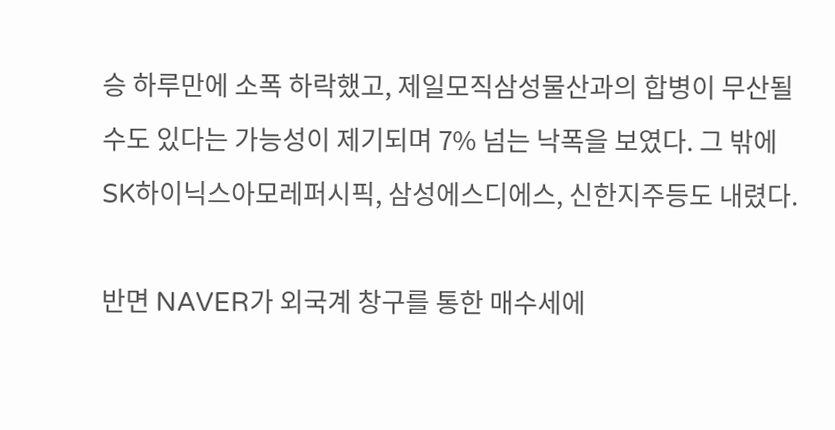승 하루만에 소폭 하락했고, 제일모직삼성물산과의 합병이 무산될 수도 있다는 가능성이 제기되며 7% 넘는 낙폭을 보였다. 그 밖에 SK하이닉스아모레퍼시픽, 삼성에스디에스, 신한지주등도 내렸다.

반면 NAVER가 외국계 창구를 통한 매수세에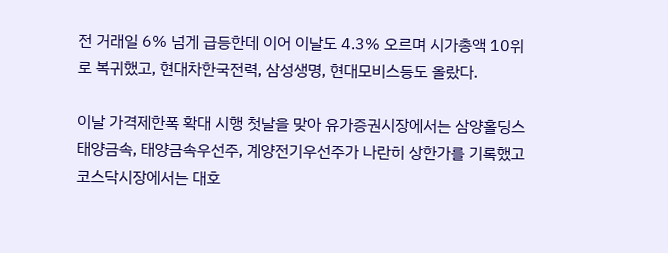전 거래일 6% 넘게 급등한데 이어 이날도 4.3% 오르며 시가총액 10위로 복귀했고, 현대차한국전력, 삼성생명, 현대모비스등도 올랐다.

이날 가격제한폭 확대 시행 첫날을 맞아 유가증권시장에서는 삼양홀딩스태양금속, 태양금속우선주, 계양전기우선주가 나란히 상한가를 기록했고 코스닥시장에서는 대호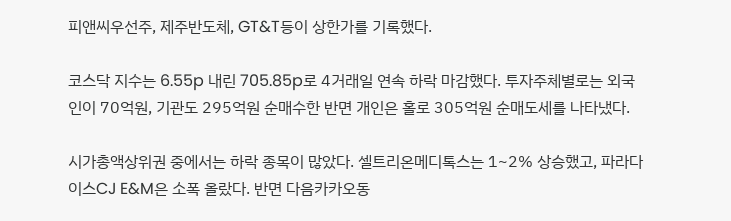피앤씨우선주, 제주반도체, GT&T등이 상한가를 기록했다.

코스닥 지수는 6.55p 내린 705.85p로 4거래일 연속 하락 마감했다. 투자주체별로는 외국인이 70억원, 기관도 295억원 순매수한 반면 개인은 홀로 305억원 순매도세를 나타냈다.

시가총액상위권 중에서는 하락 종목이 많았다. 셀트리온메디톡스는 1~2% 상승했고, 파라다이스CJ E&M은 소폭 올랐다. 반면 다음카카오동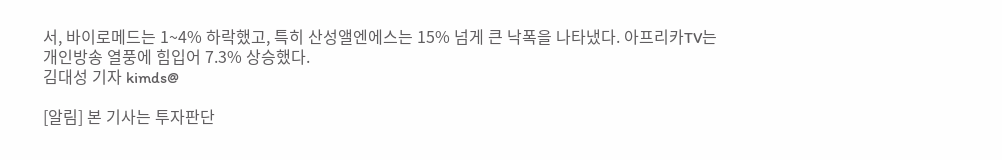서, 바이로메드는 1~4% 하락했고, 특히 산성앨엔에스는 15% 넘게 큰 낙폭을 나타냈다. 아프리카TV는 개인방송 열풍에 힘입어 7.3% 상승했다.
김대성 기자 kimds@

[알림] 본 기사는 투자판단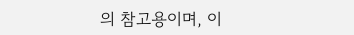의 참고용이며, 이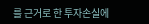를 근거로 한 투자손실에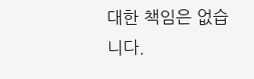대한 책임은 없습니다.